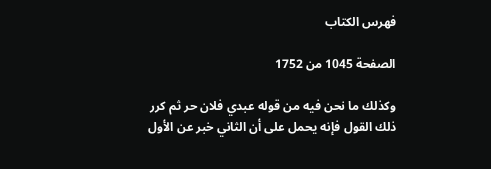فهرس الكتاب

الصفحة 1045 من 1752

وكذلك ما نحن فيه من قوله عبدي فلان حر ثم كرر ذلك القول فإنه يحمل على أن الثاني خبر عن الأول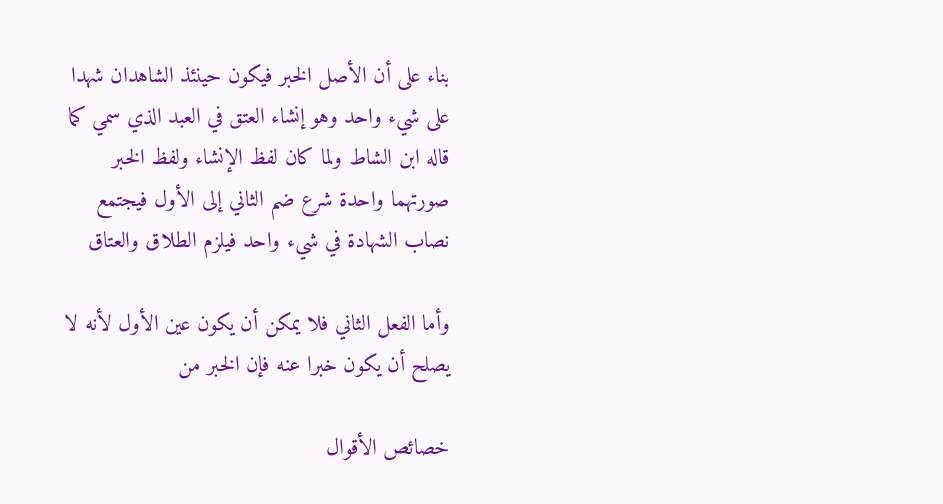بناء على أن الأصل الخبر فيكون حينئذ الشاهدان شهدا على شيء واحد وهو إنشاء العتق في العبد الذي سمي كما قاله ابن الشاط ولما كان لفظ الإنشاء ولفظ الخبر صورتهما واحدة شرع ضم الثاني إلى الأول فيجتمع نصاب الشهادة في شيء واحد فيلزم الطلاق والعتاق

وأما الفعل الثاني فلا يمكن أن يكون عين الأول لأنه لا يصلح أن يكون خبرا عنه فإن الخبر من

خصائص الأقوال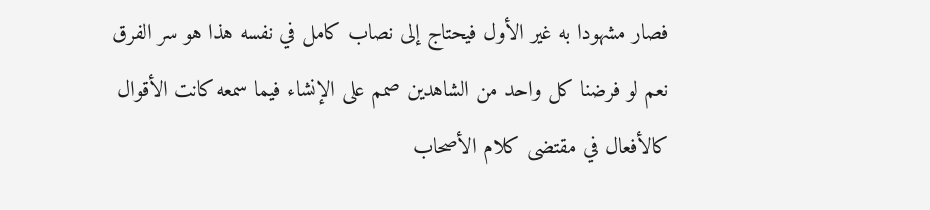فصار مشهودا به غير الأول فيحتاج إلى نصاب كامل في نفسه هذا هو سر الفرق نعم لو فرضنا كل واحد من الشاهدين صمم على الإنشاء فيما سمعه كانت الأقوال كالأفعال في مقتضى كلام الأصحاب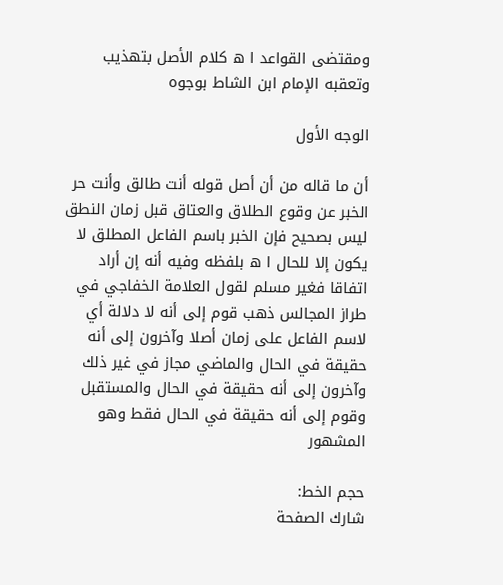ومقتضى القواعد ا ه كلام الأصل بتهذيب وتعقبه الإمام ابن الشاط بوجوه

الوجه الأول

أن ما قاله من أن أصل قوله أنت طالق وأنت حر الخبر عن وقوع الطلاق والعتاق قبل زمان النطق ليس بصحيح فإن الخبر باسم الفاعل المطلق لا يكون إلا للحال ا ه بلفظه وفيه أنه إن أراد اتفاقا فغير مسلم لقول العلامة الخفاجي في طراز المجالس ذهب قوم إلى أنه لا دلالة أي لاسم الفاعل على زمان أصلا وآخرون إلى أنه حقيقة في الحال والماضي مجاز في غير ذلك وآخرون إلى أنه حقيقة في الحال والمستقبل وقوم إلى أنه حقيقة في الحال فقط وهو المشهور

حجم الخط:
شارك الصفحة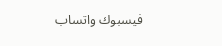فيسبوك واتساب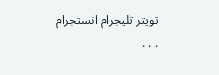تويتر تليجرام انستجرام
. . .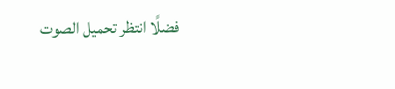فضلًا انتظر تحميل الصوت